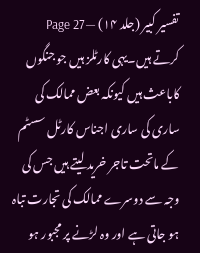تفسیر کبیر (جلد ۱۴) — Page 27
کرتے ہیں۔یہی کارٹلز ہیں جو جنگوں کاباعث ہیں کیونکہ بعض ممالک کی ساری کی ساری اجناس کارٹل سسٹم کے ماتحت تاجر خرید لیتے ہیں جس کی وجہ سے دوسرے ممالک کی تجارت تباہ ہو جاتی ہے اور وہ لڑنے پر مجبور ہو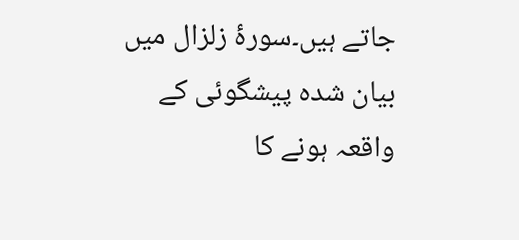جاتے ہیں۔سورۂ زلزال میں بیان شدہ پیشگوئی کے واقعہ ہونے کا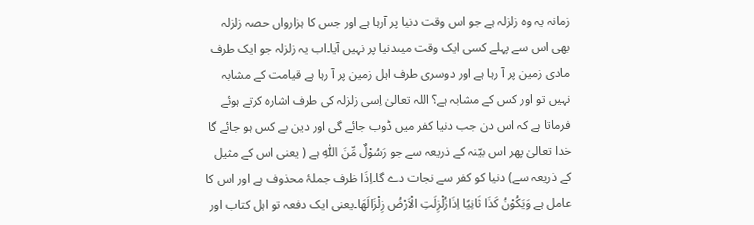زمانہ یہ وہ زلزلہ ہے جو اس وقت دنیا پر آرہا ہے اور جس کا ہزارواں حصہ زلزلہ بھی اس سے پہلے کسی ایک وقت میںدنیا پر نہیں آیا۔اب یہ زلزلہ جو ایک طرف مادی زمین پر آ رہا ہے اور دوسری طرف اہل زمین پر آ رہا ہے قیامت کے مشابہ نہیں تو اور کس کے مشابہ ہے؟ اللہ تعالیٰ اِسی زلزلہ کی طرف اشارہ کرتے ہوئے فرماتا ہے کہ اس دن جب دنیا کفر میں ڈوب جائے گی اور دین بے کس ہو جائے گا خدا تعالیٰ پھر اس بیّنہ کے ذریعہ سے جو رَسُوْلٌ مِّنَ اللّٰہِ ہے ( یعنی اس کے مثیل کے ذریعہ سے) دنیا کو کفر سے نجات دے گا۔اِذَا ظرف جملۂ محذوف ہے اور اس کا عامل ہے وَیَکُوْنُ کَذَا ثَانِیًا اِذَازُلْزِلَتِ الْاَرْضُ زِلْزَالَھَا۔یعنی ایک دفعہ تو اہل کتاب اور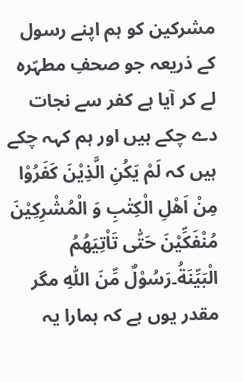مشرکین کو ہم اپنے رسول کے ذریعہ جو صحفِ مطہّرہ لے کر آیا ہے کفر سے نجات دے چکے ہیں اور ہم کہہ چکے ہیں کہ لَمْ يَكُنِ الَّذِيْنَ كَفَرُوْا مِنْ اَهْلِ الْكِتٰبِ وَ الْمُشْرِكِيْنَ مُنْفَكِّيْنَ حَتّٰى تَاْتِيَهُمُ الْبَيِّنَةُ۔رَسُوْلٌ مِّنَ اللّٰهِ مگر مقدر یوں ہے کہ ہمارا یہ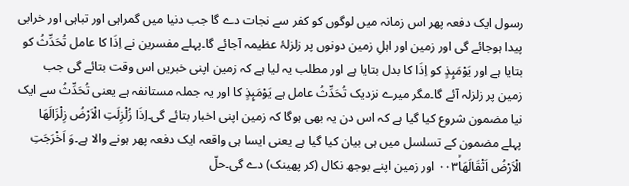رسول ایک دفعہ پھر اس زمانہ میں لوگوں کو کفر سے نجات دے گا جب دنیا میں گمراہی اور تباہی اور خرابی پیدا ہوجائے گی اور زمین اور اہلِ زمین دونوں پر زلزلۂ عظیمہ آجائے گا۔پہلے مفسرین نے اِذَا کا عامل تُحَدِّثُ کو بتایا ہے اور يَوْمَىِٕذٍ کو اِذَا کا بدل بتایا ہے اور مطلب یہ لیا ہے کہ زمین اپنی خبریں اس وقت بتائے گی جب زمین پر زلزلہ آئے گا۔مگر میرے نزدیک تُحَدِّثُ عامل ہے يَوْمَىِٕذٍ کا اور یہ جملہ مستانفہ ہے یعنی تُحَدِّثُ سے ایک نیا مضمون شروع کیا گیا ہے کہ اس دن یہ بھی ہوگا کہ زمین اپنی اخبار بتائے گی۔اِذَا زُلْزِلَتِ الْاَرْضُ زِلْزَالَهَا پہلے مضمون کے تسلسل میں ہی بیان کیا گیا ہے یعنی ایسا ہی واقعہ ایک دفعہ پھر ہونے والا ہے۔وَ اَخْرَجَتِ الْاَرْضُ اَثْقَالَهَاۙ۰۰۳ اور زمین اپنے بوجھ نکال (کر پھینک) دے گی۔حلّ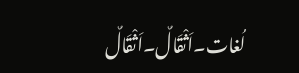لُغات۔اَثْقَالٌ۔اَثْقَالٌ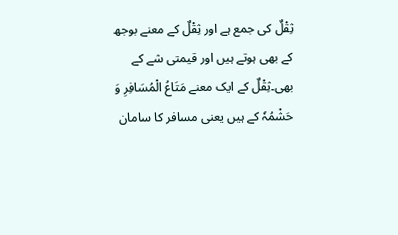ثِقْلٌ کی جمع ہے اور ثِقْلٌ کے معنے بوجھ کے بھی ہوتے ہیں اور قیمتی شے کے بھی۔ثِقْلٌ کے ایک معنے مَتَاعُ الْمُسَافِرِ وَ حَشْمُہٗ کے ہیں یعنی مسافر کا سامان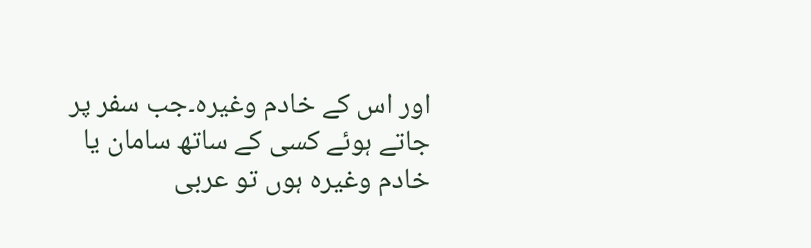اور اس کے خادم وغیرہ۔جب سفر پر جاتے ہوئے کسی کے ساتھ سامان یا خادم وغیرہ ہوں تو عربی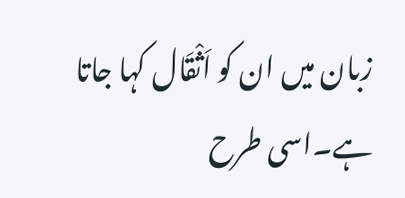زبان میں ان کو اَثْقَال کہا جاتا ہے۔اسی طرح